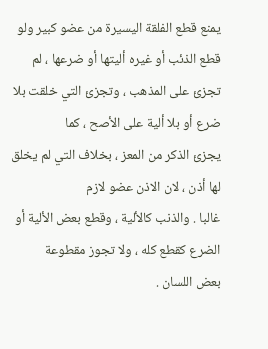يمنع قطع الفلقة اليسيرة من عضو كبير ولو قطع الذئب أو غيره أليتها أو ضرعها ، لم
تجزئ على المذهب ، وتجزئ التي خلقت بلا ضرع أو بلا ألية على الأصح ، كما
يجزئ الذكر من المعز ، بخلاف التي لم يخلق لها أذن ، لان الاذن عضو لازم
غالبا . والذنب كالألية ، وقطع بعض الألية أو الضرع كقطع كله ، ولا تجوز مقطوعة
بعض اللسان .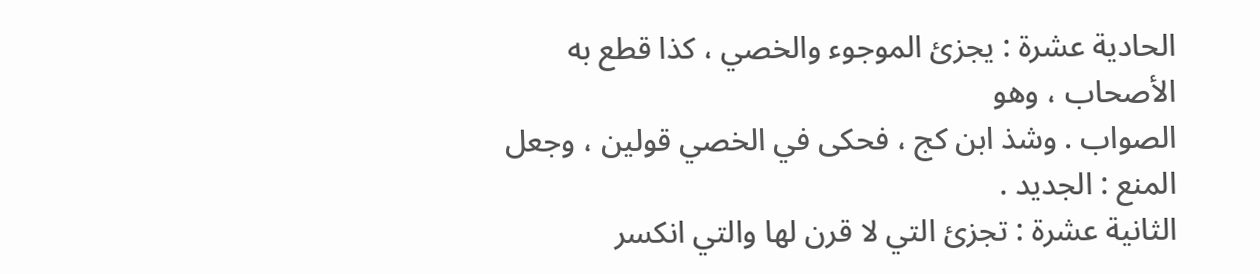الحادية عشرة : يجزئ الموجوء والخصي ، كذا قطع به الأصحاب ، وهو
الصواب . وشذ ابن كج ، فحكى في الخصي قولين ، وجعل المنع : الجديد .
الثانية عشرة : تجزئ التي لا قرن لها والتي انكسر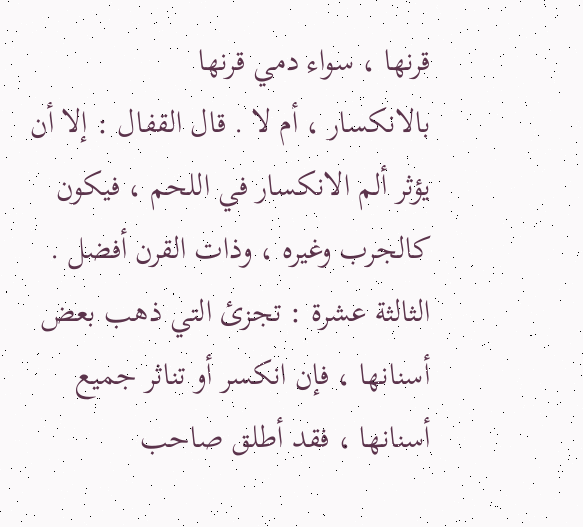قرنها ، سواء دمي قرنها
بالانكسار ، أم لا . قال القفال : إلا أن يؤثر ألم الانكسار في اللحم ، فيكون
كالجرب وغيره ، وذات القرن أفضل .
الثالثة عشرة : تجزئ التي ذهب بعض أسنانها ، فإن انكسر أو تناثر جميع
أسنانها ، فقد أطلق صاحب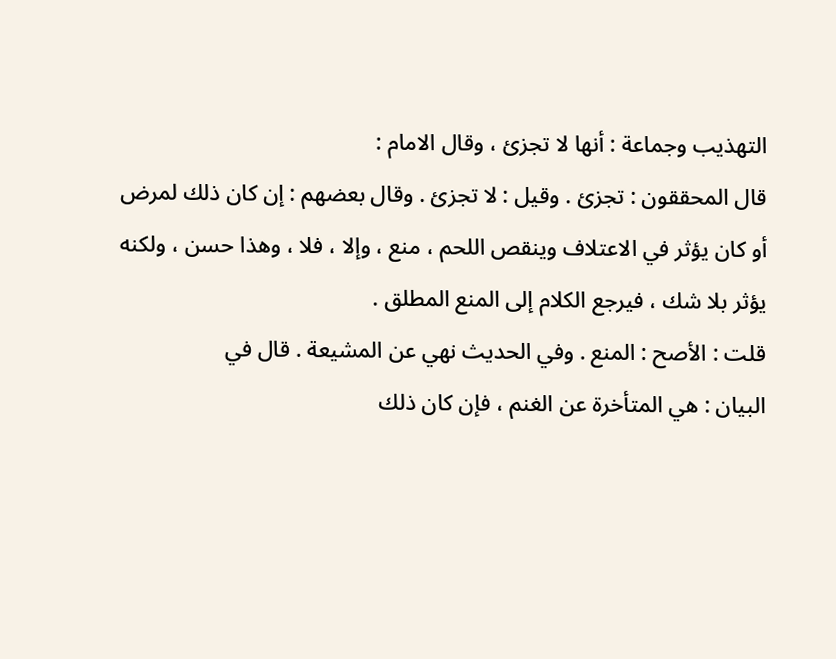التهذيب وجماعة : أنها لا تجزئ ، وقال الامام :
قال المحققون : تجزئ . وقيل : لا تجزئ . وقال بعضهم : إن كان ذلك لمرض
أو كان يؤثر في الاعتلاف وينقص اللحم ، منع ، وإلا ، فلا ، وهذا حسن ، ولكنه
يؤثر بلا شك ، فيرجع الكلام إلى المنع المطلق .
قلت : الأصح : المنع . وفي الحديث نهي عن المشيعة . قال في
البيان : هي المتأخرة عن الغنم ، فإن كان ذلك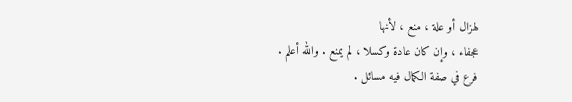لهزال أو علة ، منع ، لأنها
عجفاء ، وإن كان عادة وكسلا ، لم يمنع . والله أعلم .
فرع في صفة الكمال فيه مسائل .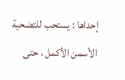إحداها : يستحب للتضحية الأسمن الأكمل ، حتى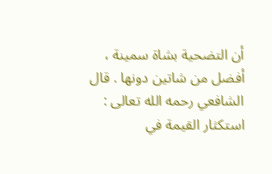أن التضحية بشاة سمينة ،
أفضل من شاتين دونها . قال الشافعي رحمه الله تعالى : استكثار القيمة في